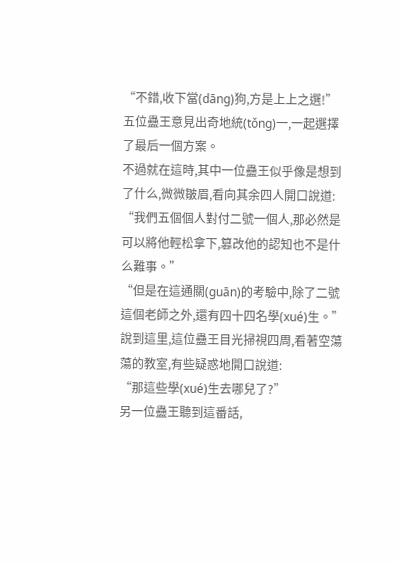“不錯,收下當(dāng)狗,方是上上之選!”
五位蠱王意見出奇地統(tǒng)一,一起選擇了最后一個方案。
不過就在這時,其中一位蠱王似乎像是想到了什么,微微皺眉,看向其余四人開口說道:
“我們五個個人對付二號一個人,那必然是可以將他輕松拿下,篡改他的認知也不是什么難事。”
“但是在這通關(guān)的考驗中,除了二號這個老師之外,還有四十四名學(xué)生。”
說到這里,這位蠱王目光掃視四周,看著空蕩蕩的教室,有些疑惑地開口說道:
“那這些學(xué)生去哪兒了?”
另一位蠱王聽到這番話,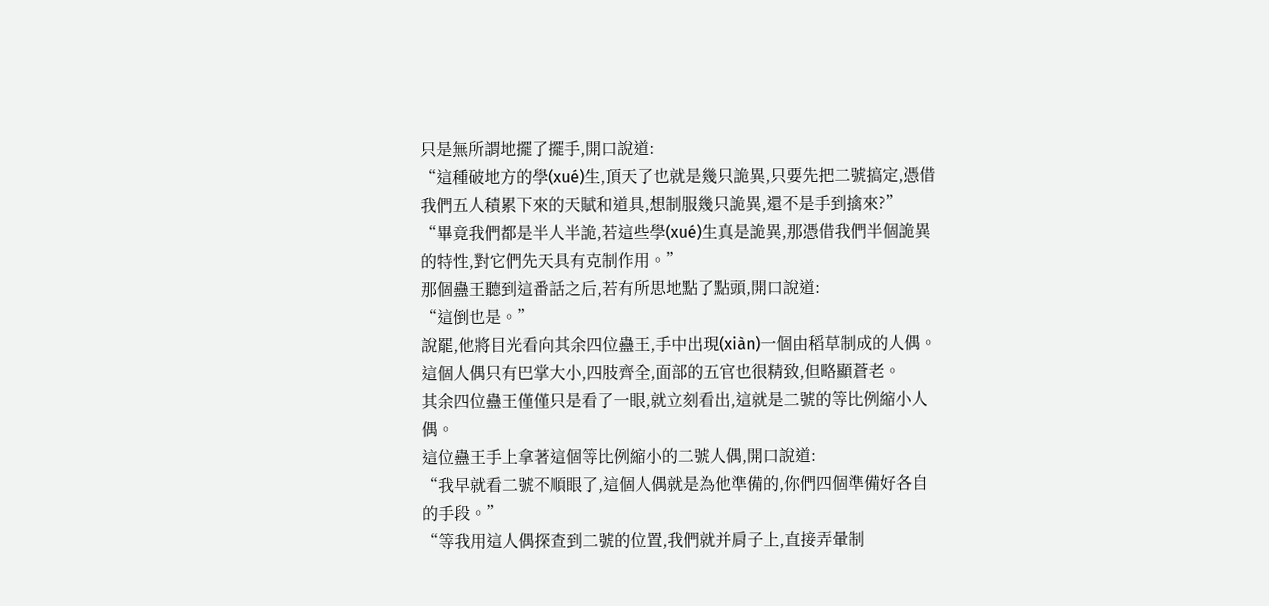只是無所謂地擺了擺手,開口說道:
“這種破地方的學(xué)生,頂天了也就是幾只詭異,只要先把二號搞定,憑借我們五人積累下來的天賦和道具,想制服幾只詭異,還不是手到擒來?”
“畢竟我們都是半人半詭,若這些學(xué)生真是詭異,那憑借我們半個詭異的特性,對它們先天具有克制作用。”
那個蠱王聽到這番話之后,若有所思地點了點頭,開口說道:
“這倒也是。”
說罷,他將目光看向其余四位蠱王,手中出現(xiàn)一個由稻草制成的人偶。
這個人偶只有巴掌大小,四肢齊全,面部的五官也很精致,但略顯蒼老。
其余四位蠱王僅僅只是看了一眼,就立刻看出,這就是二號的等比例縮小人偶。
這位蠱王手上拿著這個等比例縮小的二號人偶,開口說道:
“我早就看二號不順眼了,這個人偶就是為他準備的,你們四個準備好各自的手段。”
“等我用這人偶探查到二號的位置,我們就并肩子上,直接弄暈制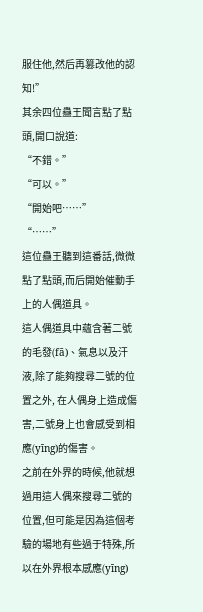服住他,然后再篡改他的認知!”
其余四位蠱王聞言點了點頭,開口說道:
“不錯。”
“可以。”
“開始吧……”
“……”
這位蠱王聽到這番話,微微點了點頭,而后開始催動手上的人偶道具。
這人偶道具中蘊含著二號的毛發(fā)、氣息以及汗液,除了能夠搜尋二號的位置之外, 在人偶身上造成傷害,二號身上也會感受到相應(yīng)的傷害。
之前在外界的時候,他就想過用這人偶來搜尋二號的位置,但可能是因為這個考驗的場地有些過于特殊,所以在外界根本感應(yīng)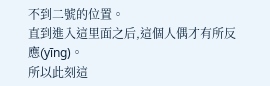不到二號的位置。
直到進入這里面之后,這個人偶才有所反應(yīng)。
所以此刻這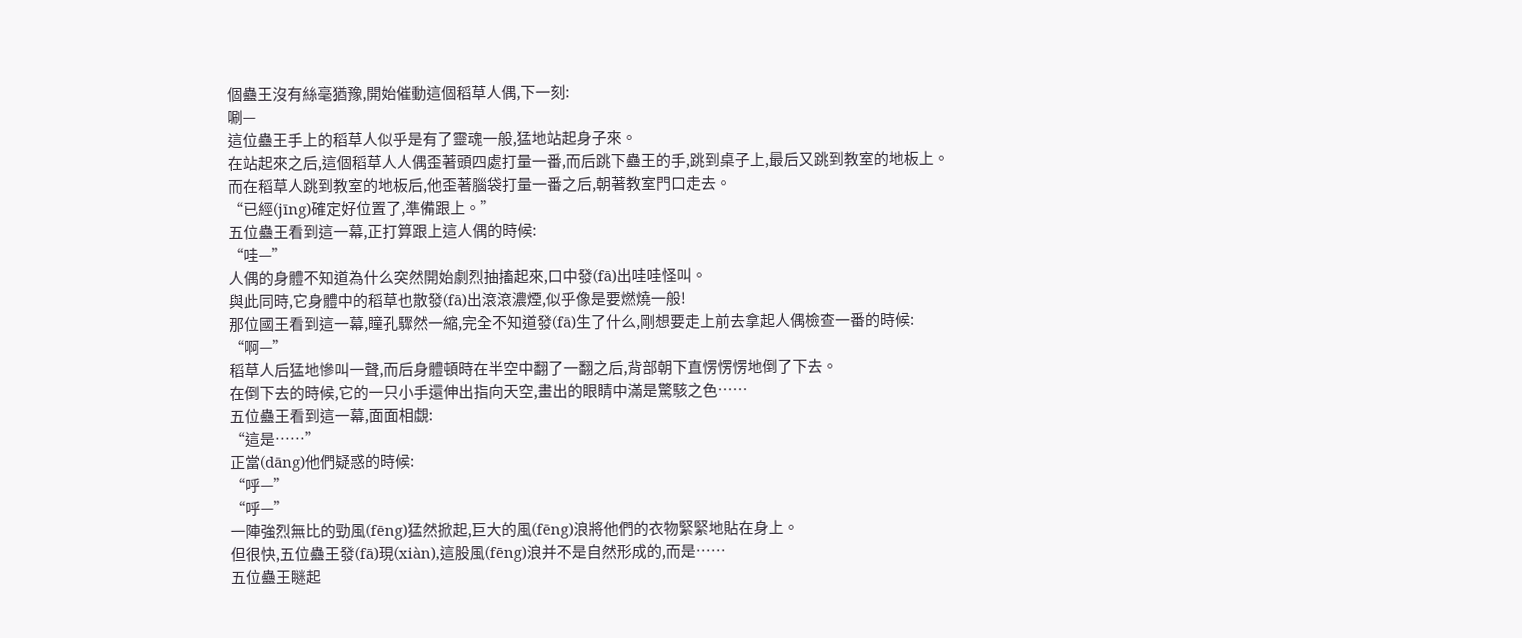個蠱王沒有絲毫猶豫,開始催動這個稻草人偶,下一刻:
唰—
這位蠱王手上的稻草人似乎是有了靈魂一般,猛地站起身子來。
在站起來之后,這個稻草人人偶歪著頭四處打量一番,而后跳下蠱王的手,跳到桌子上,最后又跳到教室的地板上。
而在稻草人跳到教室的地板后,他歪著腦袋打量一番之后,朝著教室門口走去。
“已經(jīng)確定好位置了,準備跟上。”
五位蠱王看到這一幕,正打算跟上這人偶的時候:
“哇—”
人偶的身體不知道為什么突然開始劇烈抽搐起來,口中發(fā)出哇哇怪叫。
與此同時,它身體中的稻草也散發(fā)出滾滾濃煙,似乎像是要燃燒一般!
那位國王看到這一幕,瞳孔驟然一縮,完全不知道發(fā)生了什么,剛想要走上前去拿起人偶檢查一番的時候:
“啊—”
稻草人后猛地慘叫一聲,而后身體頓時在半空中翻了一翻之后,背部朝下直愣愣愣地倒了下去。
在倒下去的時候,它的一只小手還伸出指向天空,畫出的眼睛中滿是驚駭之色……
五位蠱王看到這一幕,面面相覷:
“這是……”
正當(dāng)他們疑惑的時候:
“呼—”
“呼—”
一陣強烈無比的勁風(fēng)猛然掀起,巨大的風(fēng)浪將他們的衣物緊緊地貼在身上。
但很快,五位蠱王發(fā)現(xiàn),這股風(fēng)浪并不是自然形成的,而是……
五位蠱王瞇起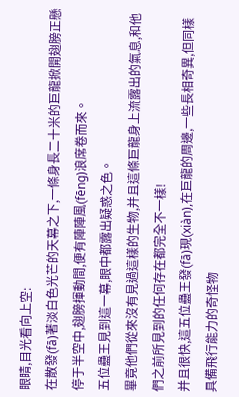眼睛,目光看向上空:
在散發(fā)著淡白色光芒的天幕之下,一條身長二十米的巨龍掀開翅膀正懸停于半空中,翅膀揮動間,便有陣陣風(fēng)浪席卷而來。
五位蠱王見到這一幕,眼中都露出疑惑之色。
畢竟他們從來沒有見過這樣的生物,并且這條巨龍身上流露出的氣息,和他們之前所見到的任何存在都完全不一樣!
并且很快,這五位蠱王發(fā)現(xiàn),在巨龍的周邊,一些長相奇異,但同樣具備飛行能力的奇怪物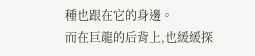種也跟在它的身邊。
而在巨龍的后背上,也緩緩探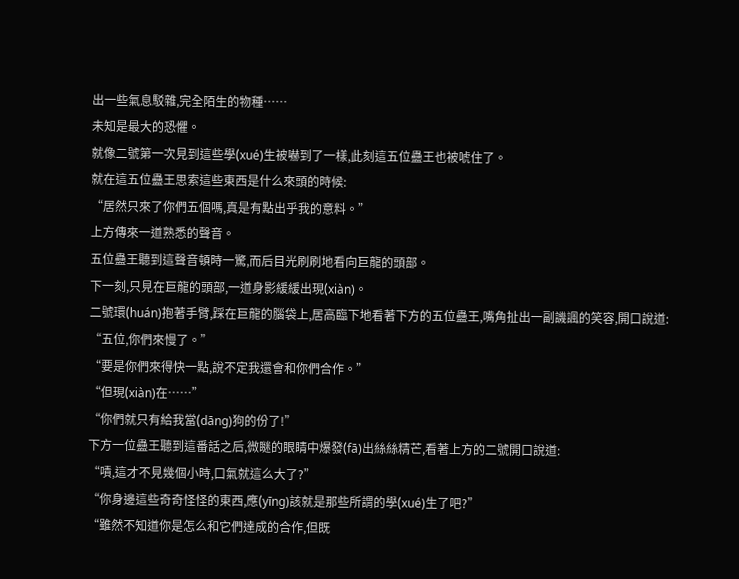出一些氣息駁雜,完全陌生的物種……
未知是最大的恐懼。
就像二號第一次見到這些學(xué)生被嚇到了一樣,此刻這五位蠱王也被唬住了。
就在這五位蠱王思索這些東西是什么來頭的時候:
“居然只來了你們五個嗎,真是有點出乎我的意料。”
上方傳來一道熟悉的聲音。
五位蠱王聽到這聲音頓時一驚,而后目光刷刷地看向巨龍的頭部。
下一刻,只見在巨龍的頭部,一道身影緩緩出現(xiàn)。
二號環(huán)抱著手臂,踩在巨龍的腦袋上,居高臨下地看著下方的五位蠱王,嘴角扯出一副譏諷的笑容,開口說道:
“五位,你們來慢了。”
“要是你們來得快一點,說不定我還會和你們合作。”
“但現(xiàn)在……”
“你們就只有給我當(dāng)狗的份了!”
下方一位蠱王聽到這番話之后,微瞇的眼睛中爆發(fā)出絲絲精芒,看著上方的二號開口說道:
“嘖,這才不見幾個小時,口氣就這么大了?”
“你身邊這些奇奇怪怪的東西,應(yīng)該就是那些所謂的學(xué)生了吧?”
“雖然不知道你是怎么和它們達成的合作,但既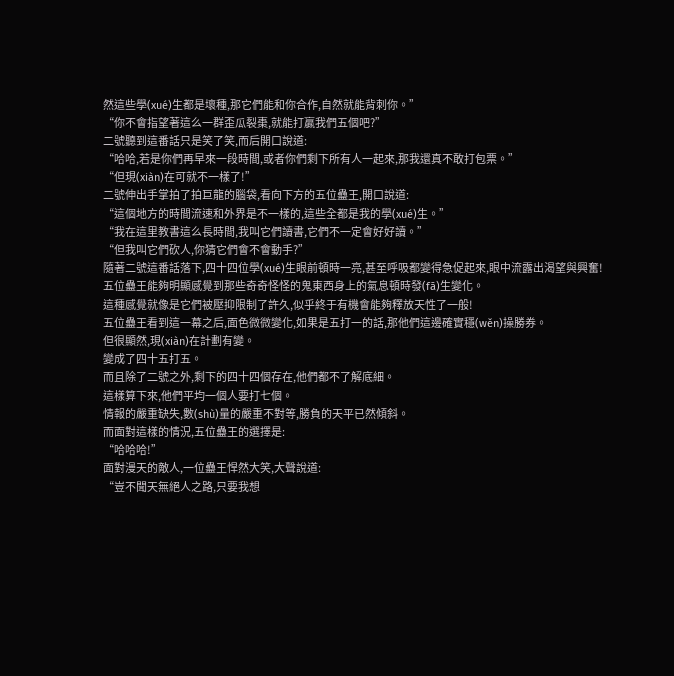然這些學(xué)生都是壞種,那它們能和你合作,自然就能背刺你。”
“你不會指望著這么一群歪瓜裂棗,就能打贏我們五個吧?”
二號聽到這番話只是笑了笑,而后開口說道:
“哈哈,若是你們再早來一段時間,或者你們剩下所有人一起來,那我還真不敢打包票。”
“但現(xiàn)在可就不一樣了!”
二號伸出手掌拍了拍巨龍的腦袋,看向下方的五位蠱王,開口說道:
“這個地方的時間流速和外界是不一樣的,這些全都是我的學(xué)生。”
“我在這里教書這么長時間,我叫它們讀書,它們不一定會好好讀。”
“但我叫它們砍人,你猜它們會不會動手?”
隨著二號這番話落下,四十四位學(xué)生眼前頓時一亮,甚至呼吸都變得急促起來,眼中流露出渴望與興奮!
五位蠱王能夠明顯感覺到那些奇奇怪怪的鬼東西身上的氣息頓時發(fā)生變化。
這種感覺就像是它們被壓抑限制了許久,似乎終于有機會能夠釋放天性了一般!
五位蠱王看到這一幕之后,面色微微變化,如果是五打一的話,那他們這邊確實穩(wěn)操勝券。
但很顯然,現(xiàn)在計劃有變。
變成了四十五打五。
而且除了二號之外,剩下的四十四個存在,他們都不了解底細。
這樣算下來,他們平均一個人要打七個。
情報的嚴重缺失,數(shù)量的嚴重不對等,勝負的天平已然傾斜。
而面對這樣的情況,五位蠱王的選擇是:
“哈哈哈!”
面對漫天的敵人,一位蠱王悍然大笑,大聲說道:
“豈不聞天無絕人之路,只要我想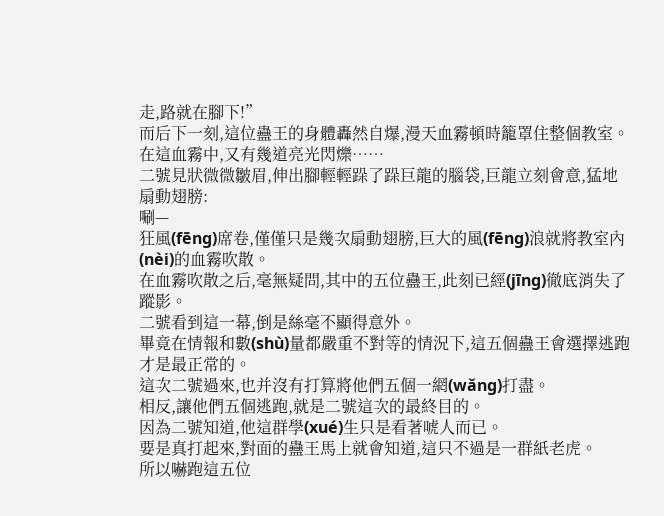走,路就在腳下!”
而后下一刻,這位蠱王的身體轟然自爆,漫天血霧頓時籠罩住整個教室。
在這血霧中,又有幾道亮光閃爍……
二號見狀微微皺眉,伸出腳輕輕跺了跺巨龍的腦袋,巨龍立刻會意,猛地扇動翅膀:
唰—
狂風(fēng)席卷,僅僅只是幾次扇動翅膀,巨大的風(fēng)浪就將教室內(nèi)的血霧吹散。
在血霧吹散之后,毫無疑問,其中的五位蠱王,此刻已經(jīng)徹底消失了蹤影。
二號看到這一幕,倒是絲毫不顯得意外。
畢竟在情報和數(shù)量都嚴重不對等的情況下,這五個蠱王會選擇逃跑才是最正常的。
這次二號過來,也并沒有打算將他們五個一網(wǎng)打盡。
相反,讓他們五個逃跑,就是二號這次的最終目的。
因為二號知道,他這群學(xué)生只是看著唬人而已。
要是真打起來,對面的蠱王馬上就會知道,這只不過是一群紙老虎。
所以嚇跑這五位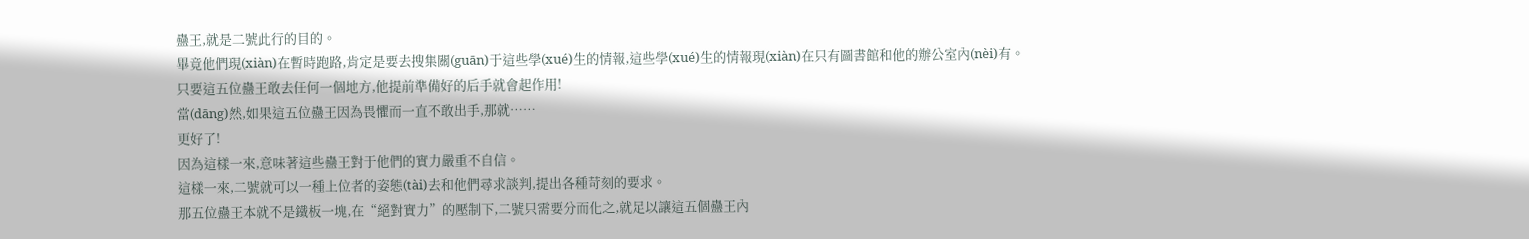蠱王,就是二號此行的目的。
畢竟他們現(xiàn)在暫時跑路,肯定是要去搜集關(guān)于這些學(xué)生的情報,這些學(xué)生的情報現(xiàn)在只有圖書館和他的辦公室內(nèi)有。
只要這五位蠱王敢去任何一個地方,他提前準備好的后手就會起作用!
當(dāng)然,如果這五位蠱王因為畏懼而一直不敢出手,那就……
更好了!
因為這樣一來,意味著這些蠱王對于他們的實力嚴重不自信。
這樣一來,二號就可以一種上位者的姿態(tài)去和他們尋求談判,提出各種苛刻的要求。
那五位蠱王本就不是鐵板一塊,在“絕對實力”的壓制下,二號只需要分而化之,就足以讓這五個蠱王內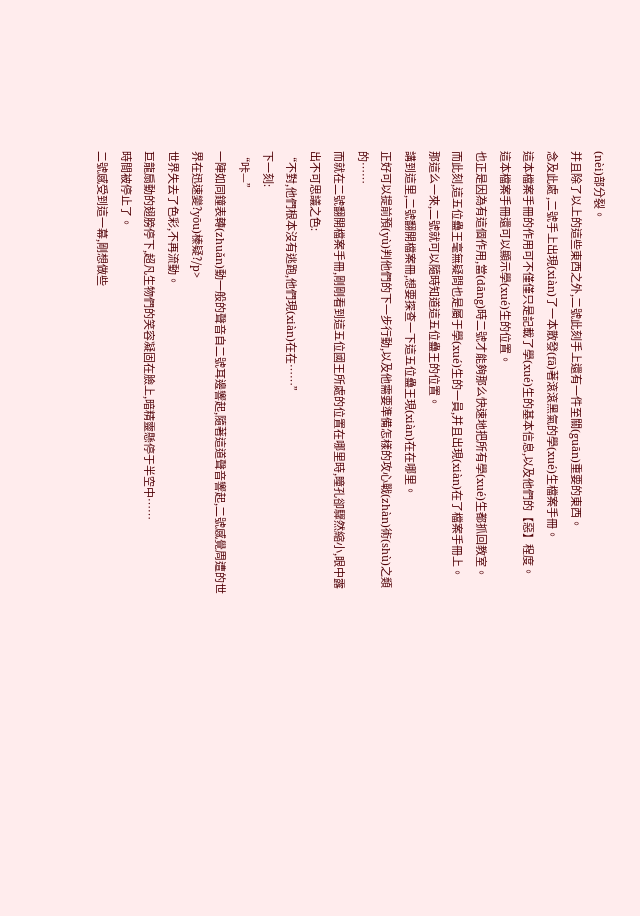(nèi)部分裂。
并且除了以上的這些東西之外,二號此刻手上還有一件至關(guān)重要的東西。
念及此處 ,二號手上出現(xiàn)了一本散發(fā)著滾滾黑氣的學(xué)生檔案手冊。
這本檔案手冊的作用可不僅僅只是記載了學(xué)生的基本信息,以及他們的【惡】程度。
這本檔案手冊還可以顯示學(xué)生的位置。
也正是因為有這個作用,當(dāng)時二號才能夠那么快速地把所有學(xué)生都抓回教室。
而此刻,這五位蠱王毫無疑問也是屬于學(xué)生的一員,并且出現(xiàn)在了檔案手冊上。
那這么一來,二號就可以隨時知道這五位蠱王的位置。
講到這里,二號翻開檔案冊,想要探查一下這五位蠱王現(xiàn)在在哪里。
正好可以提前預(yù)判他們的下一步行動,以及他需要準備怎樣的攻心戰(zhàn)術(shù)之類的……
而就在二號翻開檔案手冊,剛剛看到這五位國王所處的位置在哪里時,瞳孔卻驟然縮小,眼中露出不可思議之色:
“不對,他們根本沒有逃跑,他們現(xiàn)在在……”
下一刻:
“咔—”
一陣如同鐘表轉(zhuǎn)動一般的聲音自二號耳邊響起,隨著這道聲音響起,二號感覺周遭的世界在迅速變?yōu)榛疑?/p>
世界失去了色彩,不再流動。
巨龍扇動的翅膀停下,超凡生物們的笑容凝固在臉上,暗精靈懸停于半空中……
時間被停止了。
二號感受到這一幕,剛想做些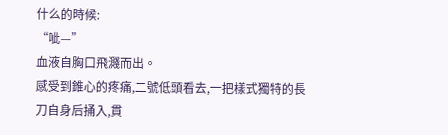什么的時候:
“呲—”
血液自胸口飛濺而出。
感受到錐心的疼痛,二號低頭看去,一把樣式獨特的長刀自身后捅入,貫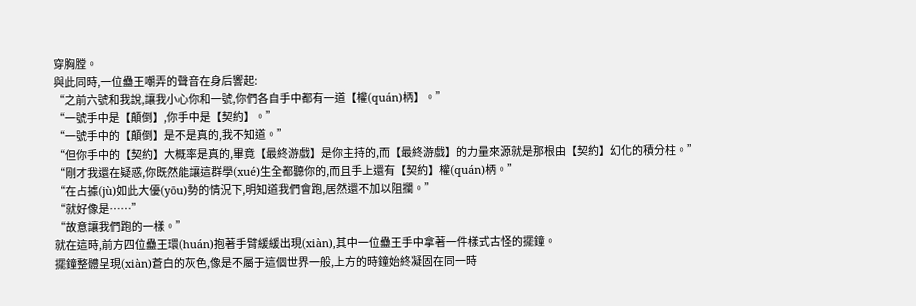穿胸膛。
與此同時,一位蠱王嘲弄的聲音在身后響起:
“之前六號和我說,讓我小心你和一號,你們各自手中都有一道【權(quán)柄】。”
“一號手中是【顛倒】,你手中是【契約】。”
“一號手中的【顛倒】是不是真的,我不知道。”
“但你手中的【契約】大概率是真的,畢竟【最終游戲】是你主持的,而【最終游戲】的力量來源就是那根由【契約】幻化的積分柱。”
“剛才我還在疑惑,你既然能讓這群學(xué)生全都聽你的,而且手上還有【契約】權(quán)柄。”
“在占據(jù)如此大優(yōu)勢的情況下,明知道我們會跑,居然還不加以阻攔。”
“就好像是……”
“故意讓我們跑的一樣。”
就在這時,前方四位蠱王環(huán)抱著手臂緩緩出現(xiàn),其中一位蠱王手中拿著一件樣式古怪的擺鐘。
擺鐘整體呈現(xiàn)蒼白的灰色,像是不屬于這個世界一般,上方的時鐘始終凝固在同一時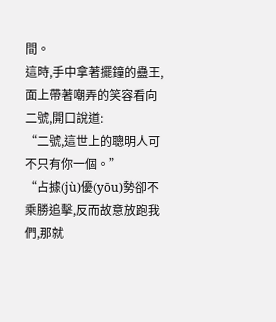間。
這時,手中拿著擺鐘的蠱王,面上帶著嘲弄的笑容看向二號,開口說道:
“二號,這世上的聰明人可不只有你一個。”
“占據(jù)優(yōu)勢卻不乘勝追擊,反而故意放跑我們,那就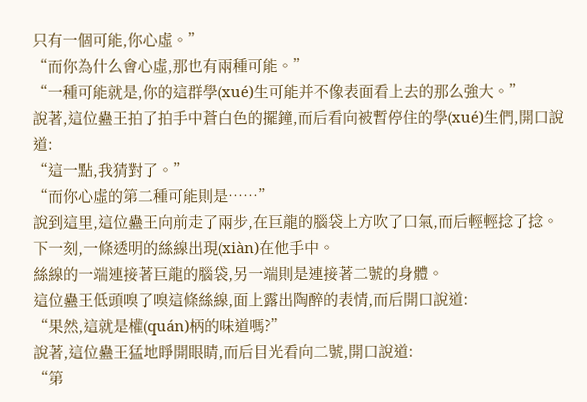只有一個可能,你心虛。”
“而你為什么會心虛,那也有兩種可能。”
“一種可能就是,你的這群學(xué)生可能并不像表面看上去的那么強大。”
說著,這位蠱王拍了拍手中蒼白色的擺鐘,而后看向被暫停住的學(xué)生們,開口說道:
“這一點,我猜對了。”
“而你心虛的第二種可能則是……”
說到這里,這位蠱王向前走了兩步,在巨龍的腦袋上方吹了口氣,而后輕輕捻了捻。
下一刻,一條透明的絲線出現(xiàn)在他手中。
絲線的一端連接著巨龍的腦袋,另一端則是連接著二號的身體。
這位蠱王低頭嗅了嗅這條絲線,面上露出陶醉的表情,而后開口說道:
“果然,這就是權(quán)柄的味道嗎?”
說著,這位蠱王猛地睜開眼睛,而后目光看向二號,開口說道:
“第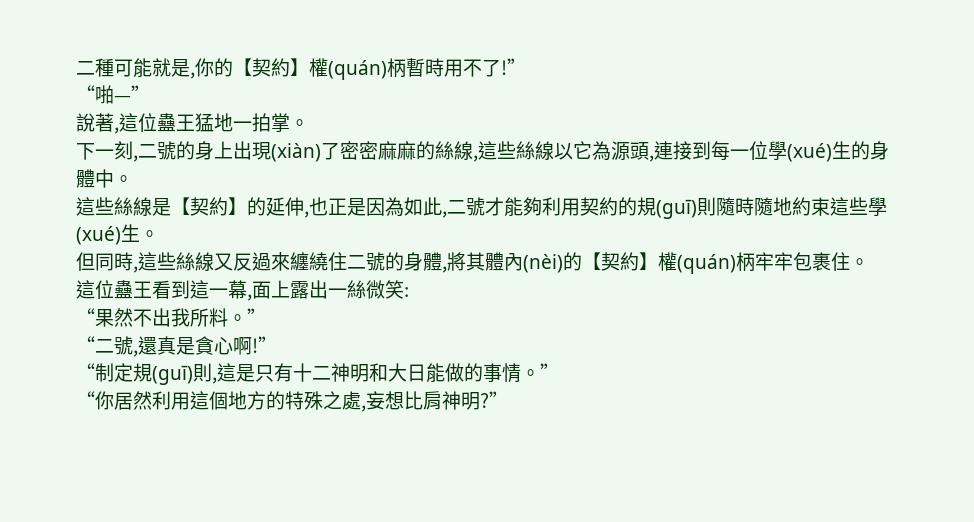二種可能就是,你的【契約】權(quán)柄暫時用不了!”
“啪—”
說著,這位蠱王猛地一拍掌。
下一刻,二號的身上出現(xiàn)了密密麻麻的絲線,這些絲線以它為源頭,連接到每一位學(xué)生的身體中。
這些絲線是【契約】的延伸,也正是因為如此,二號才能夠利用契約的規(guī)則隨時隨地約束這些學(xué)生。
但同時,這些絲線又反過來纏繞住二號的身體,將其體內(nèi)的【契約】權(quán)柄牢牢包裹住。
這位蠱王看到這一幕,面上露出一絲微笑:
“果然不出我所料。”
“二號,還真是貪心啊!”
“制定規(guī)則,這是只有十二神明和大日能做的事情。”
“你居然利用這個地方的特殊之處,妄想比肩神明?”